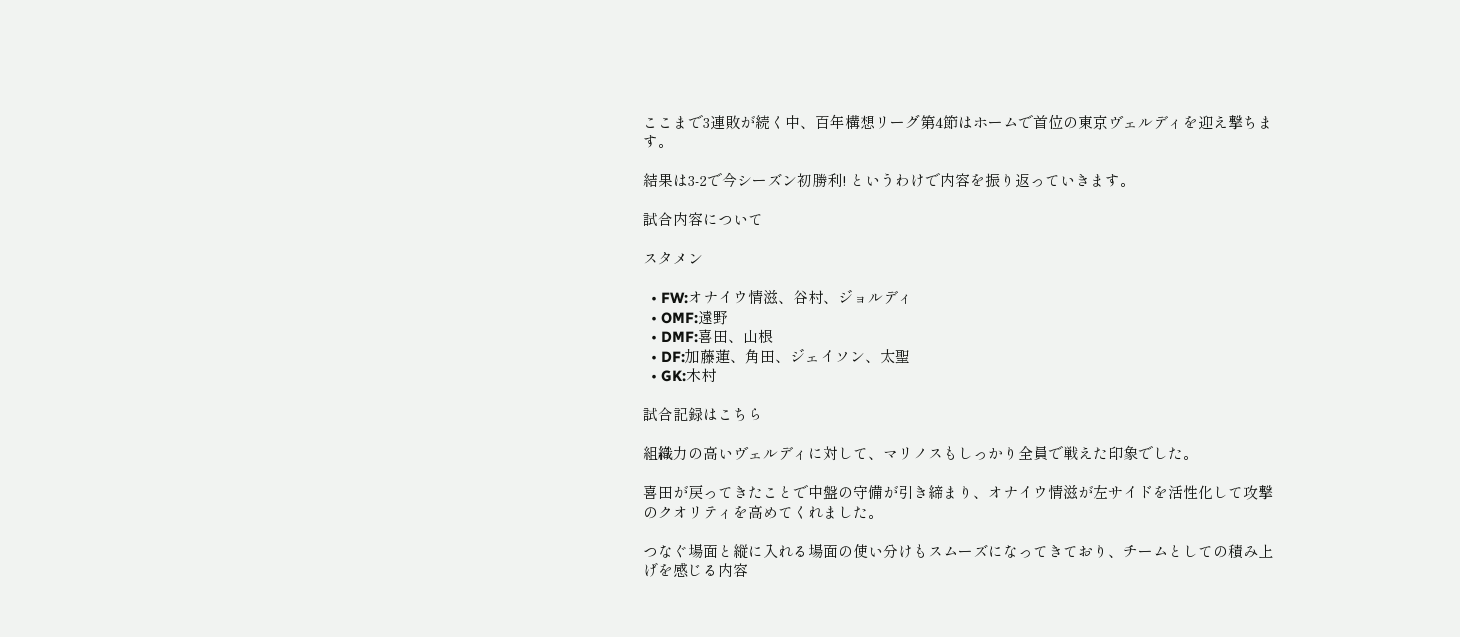ここまで3連敗が続く中、百年構想リーグ第4節はホームで首位の東京ヴェルディを迎え撃ちます。

結果は3-2で今シーズン初勝利! というわけで内容を振り返っていきます。

試合内容について

スタメン

  • FW:オナイウ情滋、谷村、ジョルディ
  • OMF:遠野
  • DMF:喜田、山根
  • DF:加藤蓮、角田、ジェイソン、太聖
  • GK:木村

試合記録はこちら

組織力の高いヴェルディに対して、マリノスもしっかり全員で戦えた印象でした。

喜田が戻ってきたことで中盤の守備が引き締まり、オナイウ情滋が左サイドを活性化して攻撃のクオリティを高めてくれました。

つなぐ場面と縦に入れる場面の使い分けもスムーズになってきており、チームとしての積み上げを感じる内容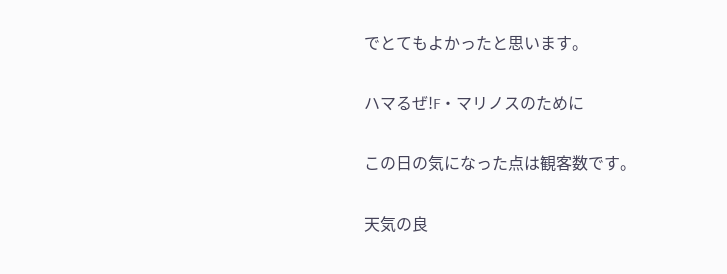でとてもよかったと思います。

ハマるぜ!F・マリノスのために

この日の気になった点は観客数です。

天気の良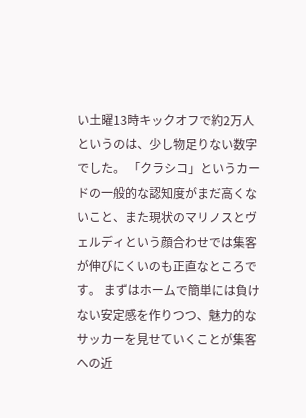い土曜13時キックオフで約2万人というのは、少し物足りない数字でした。 「クラシコ」というカードの一般的な認知度がまだ高くないこと、また現状のマリノスとヴェルディという顔合わせでは集客が伸びにくいのも正直なところです。 まずはホームで簡単には負けない安定感を作りつつ、魅力的なサッカーを見せていくことが集客への近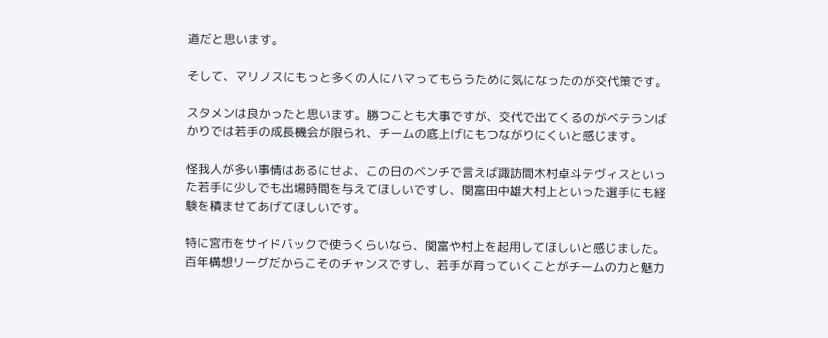道だと思います。

そして、マリノスにもっと多くの人にハマってもらうために気になったのが交代策です。

スタメンは良かったと思います。勝つことも大事ですが、交代で出てくるのがベテランばかりでは若手の成長機会が限られ、チームの底上げにもつながりにくいと感じます。

怪我人が多い事情はあるにせよ、この日のベンチで言えば諏訪間木村卓斗テヴィスといった若手に少しでも出場時間を与えてほしいですし、関富田中雄大村上といった選手にも経験を積ませてあげてほしいです。

特に宮市をサイドバックで使うくらいなら、関富や村上を起用してほしいと感じました。 百年構想リーグだからこそのチャンスですし、若手が育っていくことがチームの力と魅力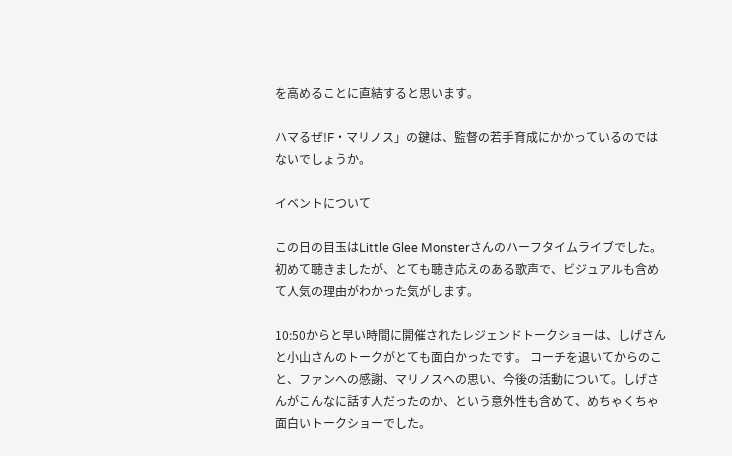を高めることに直結すると思います。

ハマるぜ!F・マリノス」の鍵は、監督の若手育成にかかっているのではないでしょうか。

イベントについて

この日の目玉はLittle Glee Monsterさんのハーフタイムライブでした。 初めて聴きましたが、とても聴き応えのある歌声で、ビジュアルも含めて人気の理由がわかった気がします。

10:50からと早い時間に開催されたレジェンドトークショーは、しげさんと小山さんのトークがとても面白かったです。 コーチを退いてからのこと、ファンへの感謝、マリノスへの思い、今後の活動について。しげさんがこんなに話す人だったのか、という意外性も含めて、めちゃくちゃ面白いトークショーでした。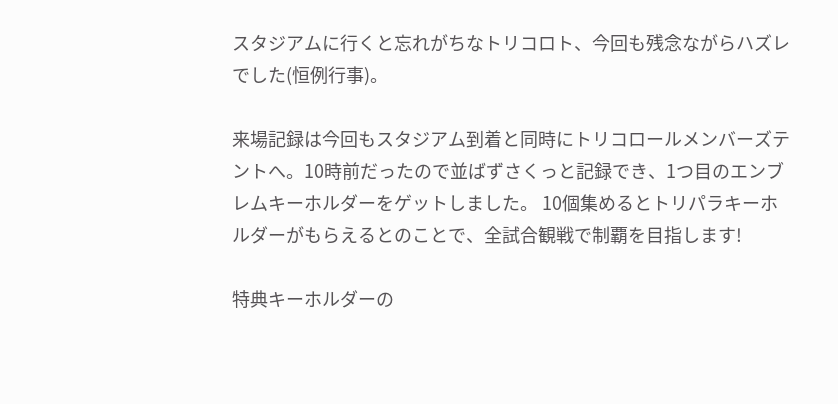スタジアムに行くと忘れがちなトリコロト、今回も残念ながらハズレでした(恒例行事)。

来場記録は今回もスタジアム到着と同時にトリコロールメンバーズテントへ。10時前だったので並ばずさくっと記録でき、1つ目のエンブレムキーホルダーをゲットしました。 10個集めるとトリパラキーホルダーがもらえるとのことで、全試合観戦で制覇を目指します!

特典キーホルダーの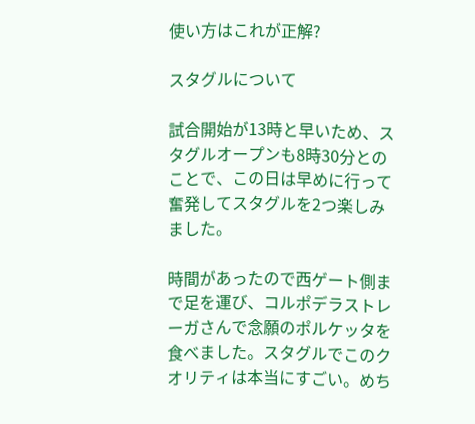使い方はこれが正解?

スタグルについて

試合開始が13時と早いため、スタグルオープンも8時30分とのことで、この日は早めに行って奮発してスタグルを2つ楽しみました。

時間があったので西ゲート側まで足を運び、コルポデラストレーガさんで念願のポルケッタを食べました。スタグルでこのクオリティは本当にすごい。めち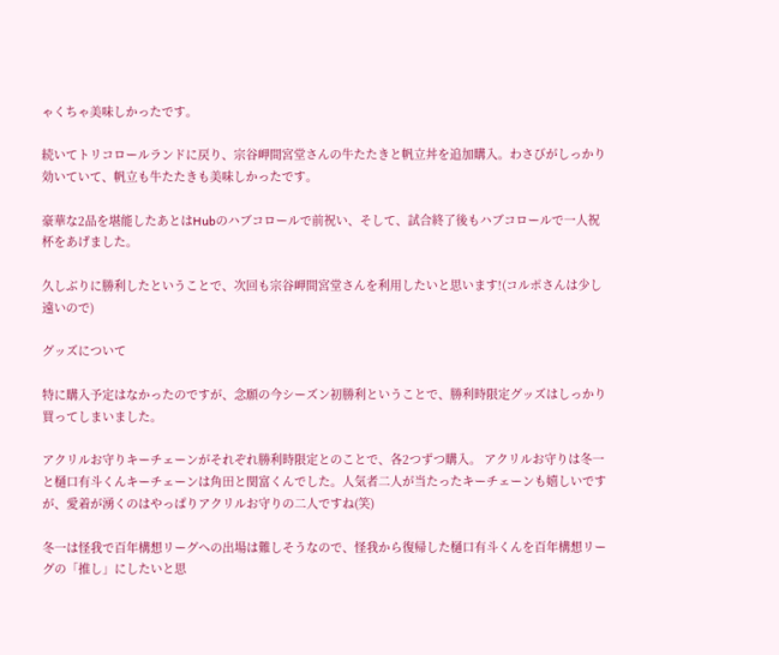ゃくちゃ美味しかったです。

続いてトリコロールランドに戻り、宗谷岬間宮堂さんの牛たたきと帆立丼を追加購入。わさびがしっかり効いていて、帆立も牛たたきも美味しかったです。

豪華な2品を堪能したあとはHubのハブコロールで前祝い、そして、試合終了後もハブコロールで一人祝杯をあげました。

久しぶりに勝利したということで、次回も宗谷岬間宮堂さんを利用したいと思います!(コルポさんは少し遠いので)

グッズについて

特に購入予定はなかったのですが、念願の今シーズン初勝利ということで、勝利時限定グッズはしっかり買ってしまいました。

アクリルお守りキーチェーンがそれぞれ勝利時限定とのことで、各2つずつ購入。 アクリルお守りは冬一と樋口有斗くんキーチェーンは角田と関富くんでした。人気者二人が当たったキーチェーンも嬉しいですが、愛着が湧くのはやっぱりアクリルお守りの二人ですね(笑)

冬一は怪我で百年構想リーグへの出場は難しそうなので、怪我から復帰した樋口有斗くんを百年構想リーグの「推し」にしたいと思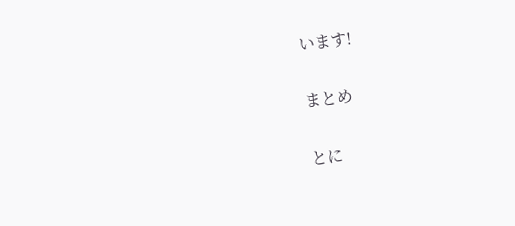います!

まとめ

とに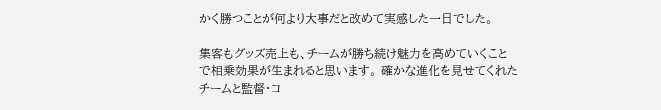かく勝つことが何より大事だと改めて実感した一日でした。

集客もグッズ売上も、チームが勝ち続け魅力を高めていくことで相乗効果が生まれると思います。 確かな進化を見せてくれたチームと監督・コ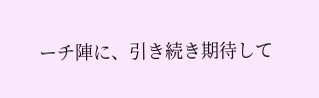ーチ陣に、引き続き期待して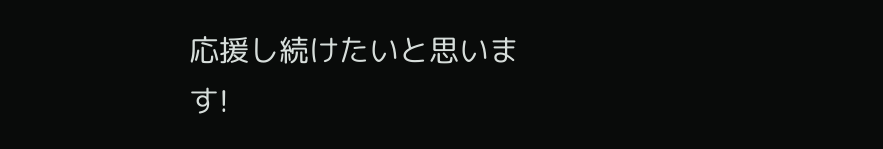応援し続けたいと思います!